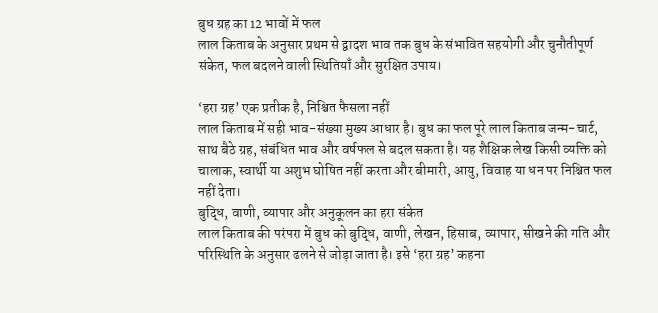बुध ग्रह का 12 भावों में फल
लाल किताब के अनुसार प्रथम से द्वादश भाव तक बुध के संभावित सहयोगी और चुनौतीपूर्ण संकेत, फल बदलने वाली स्थितियाँ और सुरक्षित उपाय।

‘हरा ग्रह’ एक प्रतीक है, निश्चित फैसला नहीं
लाल किताब में सही भाव-संख्या मुख्य आधार है। बुध का फल पूरे लाल किताब जन्म-चार्ट, साथ बैठे ग्रह, संबंधित भाव और वर्षफल से बदल सकता है। यह शैक्षिक लेख किसी व्यक्ति को चालाक, स्वार्थी या अशुभ घोषित नहीं करता और बीमारी, आयु, विवाह या धन पर निश्चित फल नहीं देता।
बुद्धि, वाणी, व्यापार और अनुकूलन का हरा संकेत
लाल किताब की परंपरा में बुध को बुद्धि, वाणी, लेखन, हिसाब, व्यापार, सीखने की गति और परिस्थिति के अनुसार ढलने से जोड़ा जाता है। इसे ‘हरा ग्रह’ कहना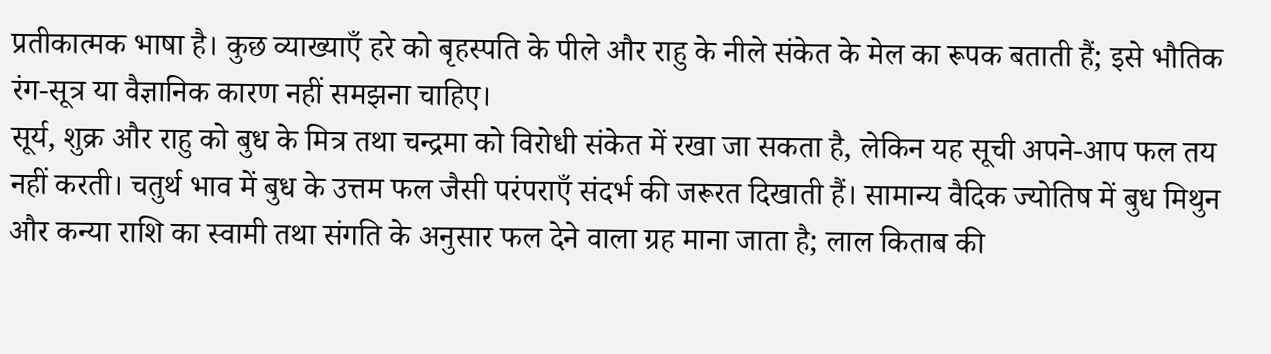प्रतीकात्मक भाषा है। कुछ व्याख्याएँ हरे को बृहस्पति के पीले और राहु के नीले संकेत के मेल का रूपक बताती हैं; इसे भौतिक रंग-सूत्र या वैज्ञानिक कारण नहीं समझना चाहिए।
सूर्य, शुक्र और राहु को बुध के मित्र तथा चन्द्रमा को विरोधी संकेत में रखा जा सकता है, लेकिन यह सूची अपने-आप फल तय नहीं करती। चतुर्थ भाव में बुध के उत्तम फल जैसी परंपराएँ संदर्भ की जरूरत दिखाती हैं। सामान्य वैदिक ज्योतिष में बुध मिथुन और कन्या राशि का स्वामी तथा संगति के अनुसार फल देने वाला ग्रह माना जाता है; लाल किताब की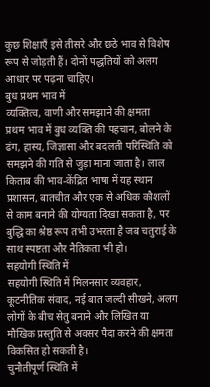कुछ शिक्षाएँ इसे तीसरे और छठे भाव से विशेष रूप से जोड़ती हैं। दोनों पद्धतियों को अलग आधार पर पढ़ना चाहिए।
बुध प्रथम भाव में
व्यक्तित्व, वाणी और समझाने की क्षमता
प्रथम भाव में बुध व्यक्ति की पहचान, बोलने के ढंग, हास्य, जिज्ञासा और बदलती परिस्थिति को समझने की गति से जुड़ा माना जाता है। लाल किताब की भाव-केंद्रित भाषा में यह स्थान प्रशासन, बातचीत और एक से अधिक कौशलों से काम बनाने की योग्यता दिखा सकता है, पर बुद्धि का श्रेष्ठ रूप तभी उभरता है जब चतुराई के साथ स्पष्टता और नैतिकता भी हो।
सहयोगी स्थिति में
सहयोगी स्थिति में मिलनसार व्यवहार, कूटनीतिक संवाद, नई बात जल्दी सीखने, अलग लोगों के बीच सेतु बनाने और लिखित या मौखिक प्रस्तुति से अवसर पैदा करने की क्षमता विकसित हो सकती है।
चुनौतीपूर्ण स्थिति में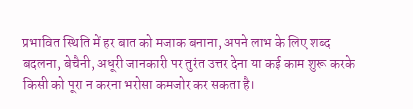प्रभावित स्थिति में हर बात को मजाक बनाना, अपने लाभ के लिए शब्द बदलना, बेचैनी, अधूरी जानकारी पर तुरंत उत्तर देना या कई काम शुरू करके किसी को पूरा न करना भरोसा कमजोर कर सकता है।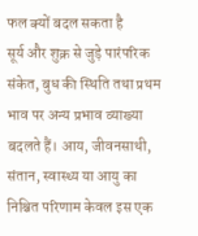फल क्यों बदल सकता है
सूर्य और शुक्र से जुड़े पारंपरिक संकेत, बुध की स्थिति तथा प्रथम भाव पर अन्य प्रभाव व्याख्या बदलते हैं। आय, जीवनसाथी, संतान, स्वास्थ्य या आयु का निश्चित परिणाम केवल इस एक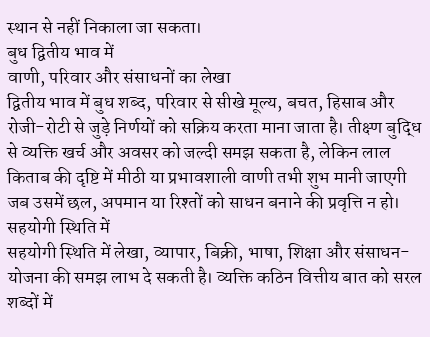स्थान से नहीं निकाला जा सकता।
बुध द्वितीय भाव में
वाणी, परिवार और संसाधनों का लेखा
द्वितीय भाव में बुध शब्द, परिवार से सीखे मूल्य, बचत, हिसाब और रोजी-रोटी से जुड़े निर्णयों को सक्रिय करता माना जाता है। तीक्ष्ण बुद्धि से व्यक्ति खर्च और अवसर को जल्दी समझ सकता है, लेकिन लाल किताब की दृष्टि में मीठी या प्रभावशाली वाणी तभी शुभ मानी जाएगी जब उसमें छल, अपमान या रिश्तों को साधन बनाने की प्रवृत्ति न हो।
सहयोगी स्थिति में
सहयोगी स्थिति में लेखा, व्यापार, बिक्री, भाषा, शिक्षा और संसाधन-योजना की समझ लाभ दे सकती है। व्यक्ति कठिन वित्तीय बात को सरल शब्दों में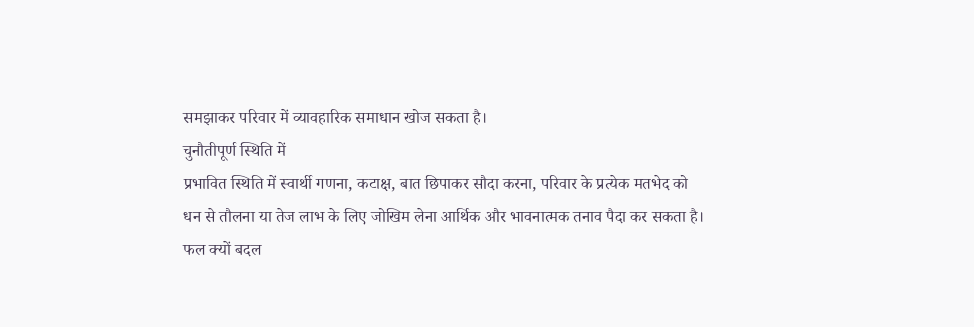समझाकर परिवार में व्यावहारिक समाधान खोज सकता है।
चुनौतीपूर्ण स्थिति में
प्रभावित स्थिति में स्वार्थी गणना, कटाक्ष, बात छिपाकर सौदा करना, परिवार के प्रत्येक मतभेद को धन से तौलना या तेज लाभ के लिए जोखिम लेना आर्थिक और भावनात्मक तनाव पैदा कर सकता है।
फल क्यों बदल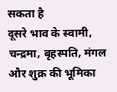सकता है
दूसरे भाव के स्वामी, चन्द्रमा, बृहस्पति, मंगल और शुक्र की भूमिका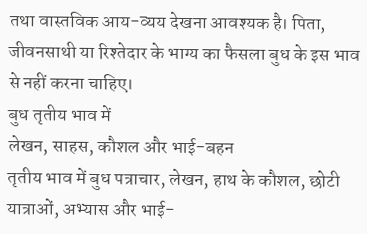तथा वास्तविक आय-व्यय देखना आवश्यक है। पिता, जीवनसाथी या रिश्तेदार के भाग्य का फैसला बुध के इस भाव से नहीं करना चाहिए।
बुध तृतीय भाव में
लेखन, साहस, कौशल और भाई-बहन
तृतीय भाव में बुध पत्राचार, लेखन, हाथ के कौशल, छोटी यात्राओं, अभ्यास और भाई-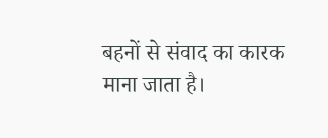बहनों से संवाद का कारक माना जाता है।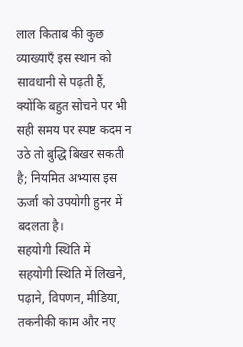लाल किताब की कुछ व्याख्याएँ इस स्थान को सावधानी से पढ़ती हैं, क्योंकि बहुत सोचने पर भी सही समय पर स्पष्ट कदम न उठे तो बुद्धि बिखर सकती है; नियमित अभ्यास इस ऊर्जा को उपयोगी हुनर में बदलता है।
सहयोगी स्थिति में
सहयोगी स्थिति में लिखने, पढ़ाने, विपणन, मीडिया, तकनीकी काम और नए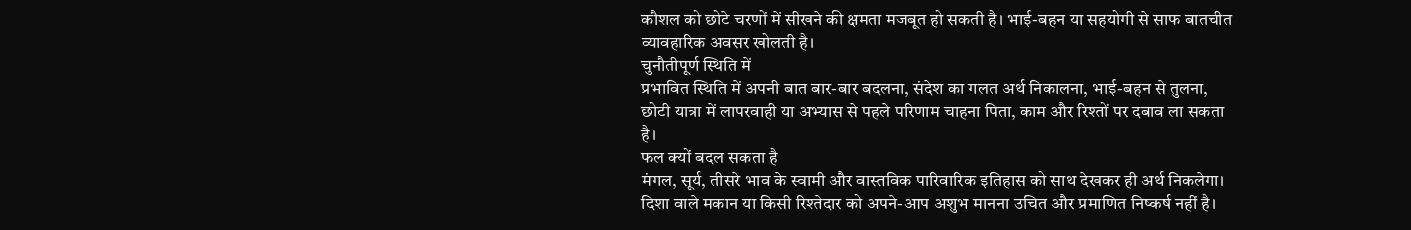कौशल को छोटे चरणों में सीखने की क्षमता मजबूत हो सकती है। भाई-बहन या सहयोगी से साफ बातचीत व्यावहारिक अवसर खोलती है।
चुनौतीपूर्ण स्थिति में
प्रभावित स्थिति में अपनी बात बार-बार बदलना, संदेश का गलत अर्थ निकालना, भाई-बहन से तुलना, छोटी यात्रा में लापरवाही या अभ्यास से पहले परिणाम चाहना पिता, काम और रिश्तों पर दबाव ला सकता है।
फल क्यों बदल सकता है
मंगल, सूर्य, तीसरे भाव के स्वामी और वास्तविक पारिवारिक इतिहास को साथ देखकर ही अर्थ निकलेगा। दिशा वाले मकान या किसी रिश्तेदार को अपने-आप अशुभ मानना उचित और प्रमाणित निष्कर्ष नहीं है।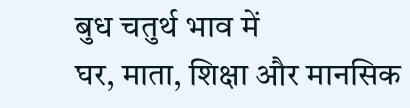बुध चतुर्थ भाव में
घर, माता, शिक्षा और मानसिक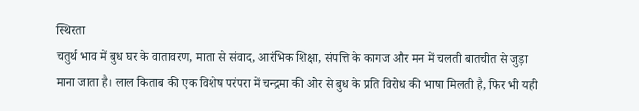स्थिरता
चतुर्थ भाव में बुध घर के वातावरण, माता से संवाद, आरंभिक शिक्षा, संपत्ति के कागज और मन में चलती बातचीत से जुड़ा माना जाता है। लाल किताब की एक विशेष परंपरा में चन्द्रमा की ओर से बुध के प्रति विरोध की भाषा मिलती है, फिर भी यही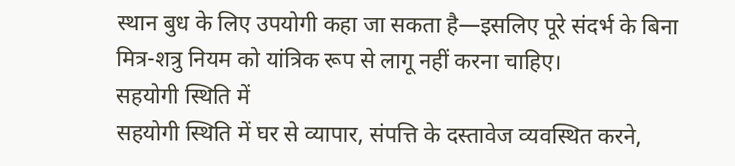स्थान बुध के लिए उपयोगी कहा जा सकता है—इसलिए पूरे संदर्भ के बिना मित्र-शत्रु नियम को यांत्रिक रूप से लागू नहीं करना चाहिए।
सहयोगी स्थिति में
सहयोगी स्थिति में घर से व्यापार, संपत्ति के दस्तावेज व्यवस्थित करने,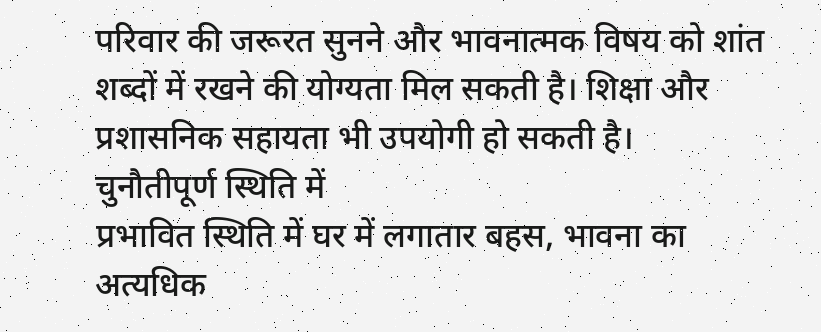परिवार की जरूरत सुनने और भावनात्मक विषय को शांत शब्दों में रखने की योग्यता मिल सकती है। शिक्षा और प्रशासनिक सहायता भी उपयोगी हो सकती है।
चुनौतीपूर्ण स्थिति में
प्रभावित स्थिति में घर में लगातार बहस, भावना का अत्यधिक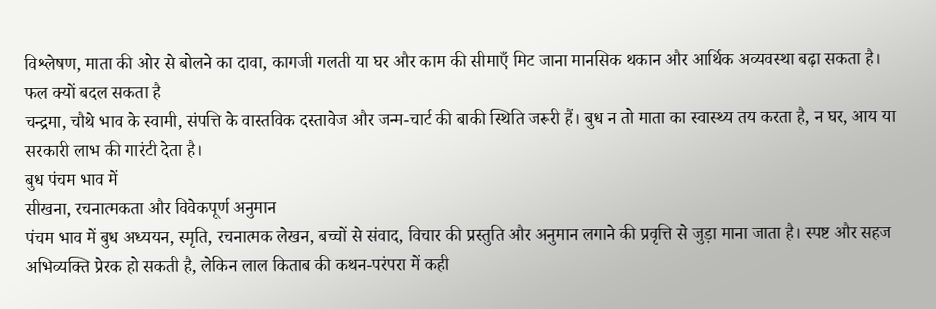विश्लेषण, माता की ओर से बोलने का दावा, कागजी गलती या घर और काम की सीमाएँ मिट जाना मानसिक थकान और आर्थिक अव्यवस्था बढ़ा सकता है।
फल क्यों बदल सकता है
चन्द्रमा, चौथे भाव के स्वामी, संपत्ति के वास्तविक दस्तावेज और जन्म-चार्ट की बाकी स्थिति जरूरी हैं। बुध न तो माता का स्वास्थ्य तय करता है, न घर, आय या सरकारी लाभ की गारंटी देता है।
बुध पंचम भाव में
सीखना, रचनात्मकता और विवेकपूर्ण अनुमान
पंचम भाव में बुध अध्ययन, स्मृति, रचनात्मक लेखन, बच्चों से संवाद, विचार की प्रस्तुति और अनुमान लगाने की प्रवृत्ति से जुड़ा माना जाता है। स्पष्ट और सहज अभिव्यक्ति प्रेरक हो सकती है, लेकिन लाल किताब की कथन-परंपरा में कही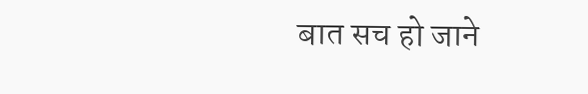बात सच हो जाने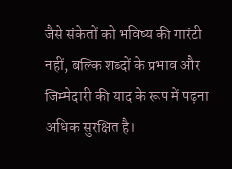जैसे संकेतों को भविष्य की गारंटी नहीं, बल्कि शब्दों के प्रभाव और जिम्मेदारी की याद के रूप में पढ़ना अधिक सुरक्षित है।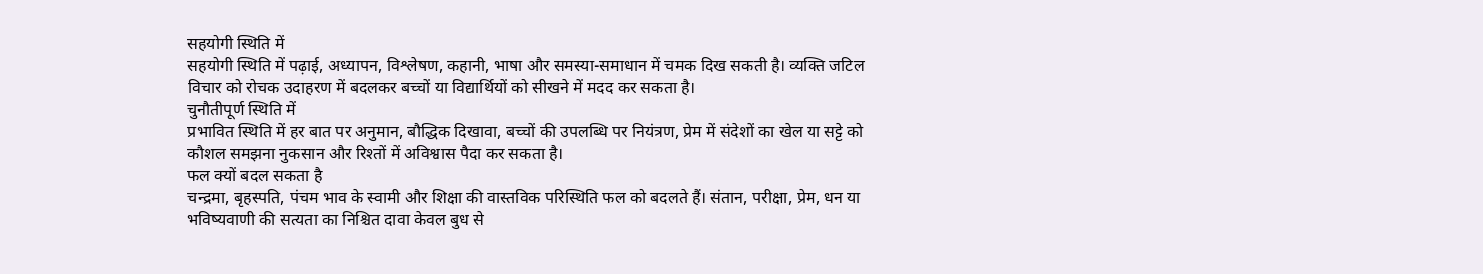सहयोगी स्थिति में
सहयोगी स्थिति में पढ़ाई, अध्यापन, विश्लेषण, कहानी, भाषा और समस्या-समाधान में चमक दिख सकती है। व्यक्ति जटिल विचार को रोचक उदाहरण में बदलकर बच्चों या विद्यार्थियों को सीखने में मदद कर सकता है।
चुनौतीपूर्ण स्थिति में
प्रभावित स्थिति में हर बात पर अनुमान, बौद्धिक दिखावा, बच्चों की उपलब्धि पर नियंत्रण, प्रेम में संदेशों का खेल या सट्टे को कौशल समझना नुकसान और रिश्तों में अविश्वास पैदा कर सकता है।
फल क्यों बदल सकता है
चन्द्रमा, बृहस्पति, पंचम भाव के स्वामी और शिक्षा की वास्तविक परिस्थिति फल को बदलते हैं। संतान, परीक्षा, प्रेम, धन या भविष्यवाणी की सत्यता का निश्चित दावा केवल बुध से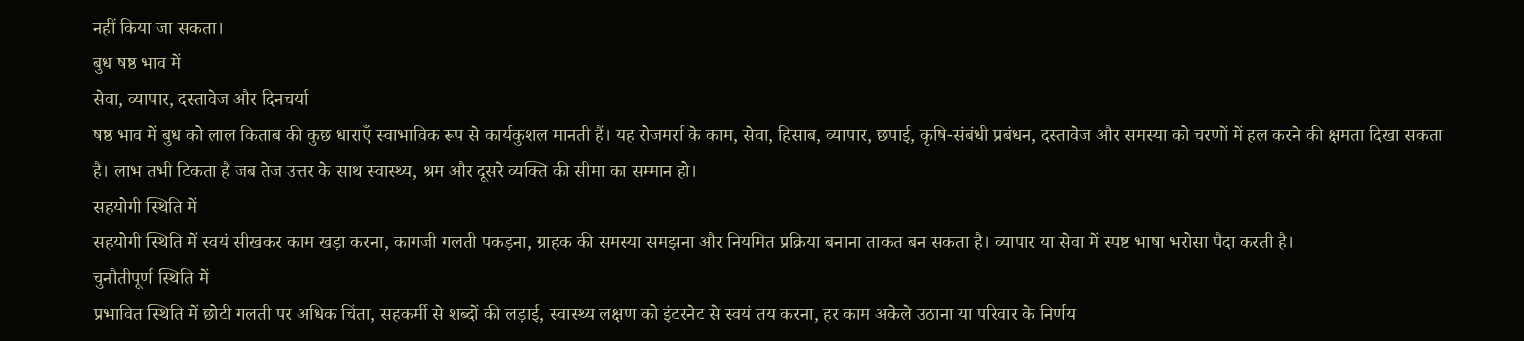नहीं किया जा सकता।
बुध षष्ठ भाव में
सेवा, व्यापार, दस्तावेज और दिनचर्या
षष्ठ भाव में बुध को लाल किताब की कुछ धाराएँ स्वाभाविक रूप से कार्यकुशल मानती हैं। यह रोजमर्रा के काम, सेवा, हिसाब, व्यापार, छपाई, कृषि-संबंधी प्रबंधन, दस्तावेज और समस्या को चरणों में हल करने की क्षमता दिखा सकता है। लाभ तभी टिकता है जब तेज उत्तर के साथ स्वास्थ्य, श्रम और दूसरे व्यक्ति की सीमा का सम्मान हो।
सहयोगी स्थिति में
सहयोगी स्थिति में स्वयं सीखकर काम खड़ा करना, कागजी गलती पकड़ना, ग्राहक की समस्या समझना और नियमित प्रक्रिया बनाना ताकत बन सकता है। व्यापार या सेवा में स्पष्ट भाषा भरोसा पैदा करती है।
चुनौतीपूर्ण स्थिति में
प्रभावित स्थिति में छोटी गलती पर अधिक चिंता, सहकर्मी से शब्दों की लड़ाई, स्वास्थ्य लक्षण को इंटरनेट से स्वयं तय करना, हर काम अकेले उठाना या परिवार के निर्णय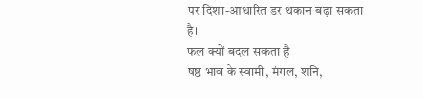पर दिशा-आधारित डर थकान बढ़ा सकता है।
फल क्यों बदल सकता है
षष्ठ भाव के स्वामी, मंगल, शनि,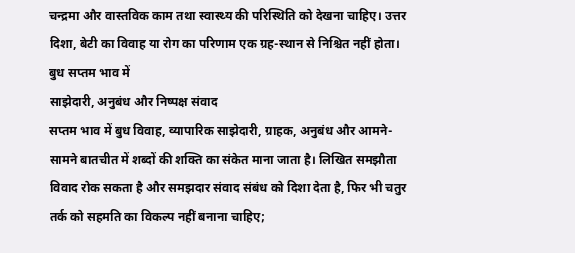चन्द्रमा और वास्तविक काम तथा स्वास्थ्य की परिस्थिति को देखना चाहिए। उत्तर दिशा, बेटी का विवाह या रोग का परिणाम एक ग्रह-स्थान से निश्चित नहीं होता।
बुध सप्तम भाव में
साझेदारी, अनुबंध और निष्पक्ष संवाद
सप्तम भाव में बुध विवाह, व्यापारिक साझेदारी, ग्राहक, अनुबंध और आमने-सामने बातचीत में शब्दों की शक्ति का संकेत माना जाता है। लिखित समझौता विवाद रोक सकता है और समझदार संवाद संबंध को दिशा देता है, फिर भी चतुर तर्क को सहमति का विकल्प नहीं बनाना चाहिए;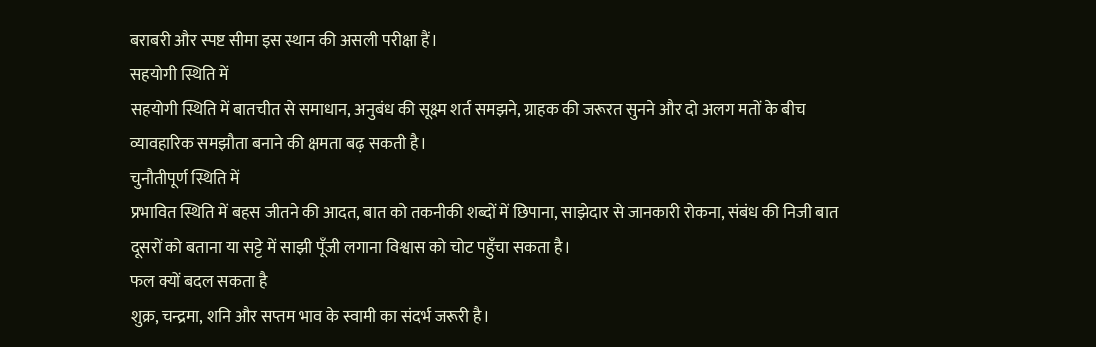बराबरी और स्पष्ट सीमा इस स्थान की असली परीक्षा हैं।
सहयोगी स्थिति में
सहयोगी स्थिति में बातचीत से समाधान, अनुबंध की सूक्ष्म शर्त समझने, ग्राहक की जरूरत सुनने और दो अलग मतों के बीच व्यावहारिक समझौता बनाने की क्षमता बढ़ सकती है।
चुनौतीपूर्ण स्थिति में
प्रभावित स्थिति में बहस जीतने की आदत, बात को तकनीकी शब्दों में छिपाना, साझेदार से जानकारी रोकना, संबंध की निजी बात दूसरों को बताना या सट्टे में साझी पूँजी लगाना विश्वास को चोट पहुँचा सकता है।
फल क्यों बदल सकता है
शुक्र, चन्द्रमा, शनि और सप्तम भाव के स्वामी का संदर्भ जरूरी है।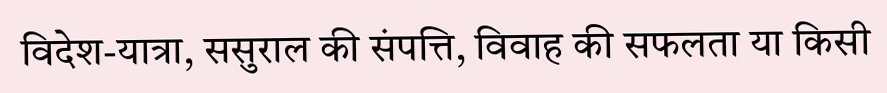विदेश-यात्रा, ससुराल की संपत्ति, विवाह की सफलता या किसी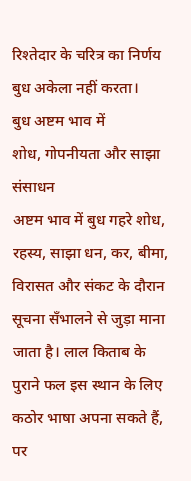रिश्तेदार के चरित्र का निर्णय बुध अकेला नहीं करता।
बुध अष्टम भाव में
शोध, गोपनीयता और साझा संसाधन
अष्टम भाव में बुध गहरे शोध, रहस्य, साझा धन, कर, बीमा, विरासत और संकट के दौरान सूचना सँभालने से जुड़ा माना जाता है। लाल किताब के पुराने फल इस स्थान के लिए कठोर भाषा अपना सकते हैं, पर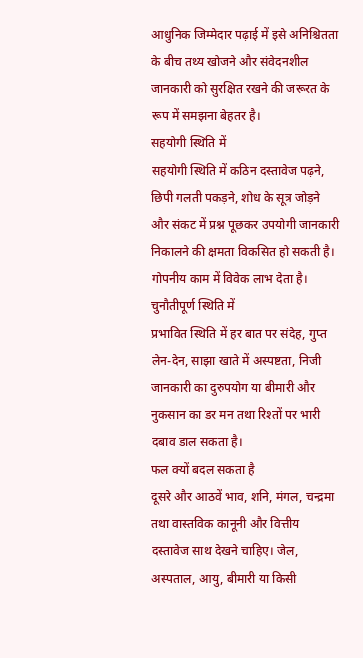आधुनिक जिम्मेदार पढ़ाई में इसे अनिश्चितता के बीच तथ्य खोजने और संवेदनशील जानकारी को सुरक्षित रखने की जरूरत के रूप में समझना बेहतर है।
सहयोगी स्थिति में
सहयोगी स्थिति में कठिन दस्तावेज पढ़ने, छिपी गलती पकड़ने, शोध के सूत्र जोड़ने और संकट में प्रश्न पूछकर उपयोगी जानकारी निकालने की क्षमता विकसित हो सकती है। गोपनीय काम में विवेक लाभ देता है।
चुनौतीपूर्ण स्थिति में
प्रभावित स्थिति में हर बात पर संदेह, गुप्त लेन-देन, साझा खाते में अस्पष्टता, निजी जानकारी का दुरुपयोग या बीमारी और नुकसान का डर मन तथा रिश्तों पर भारी दबाव डाल सकता है।
फल क्यों बदल सकता है
दूसरे और आठवें भाव, शनि, मंगल, चन्द्रमा तथा वास्तविक कानूनी और वित्तीय दस्तावेज साथ देखने चाहिए। जेल, अस्पताल, आयु, बीमारी या किसी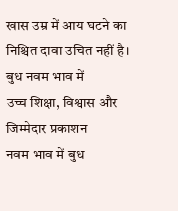खास उम्र में आय घटने का निश्चित दावा उचित नहीं है।
बुध नवम भाव में
उच्च शिक्षा, विश्वास और जिम्मेदार प्रकाशन
नवम भाव में बुध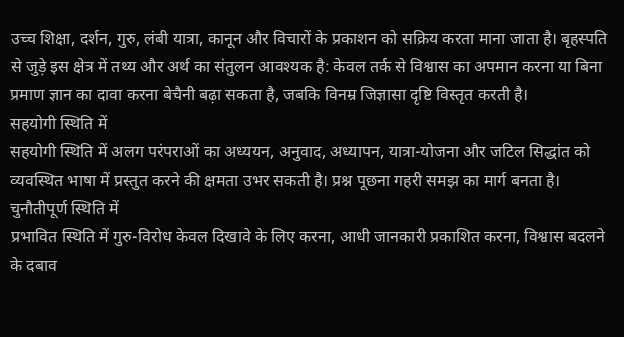उच्च शिक्षा, दर्शन, गुरु, लंबी यात्रा, कानून और विचारों के प्रकाशन को सक्रिय करता माना जाता है। बृहस्पति से जुड़े इस क्षेत्र में तथ्य और अर्थ का संतुलन आवश्यक है: केवल तर्क से विश्वास का अपमान करना या बिना प्रमाण ज्ञान का दावा करना बेचैनी बढ़ा सकता है, जबकि विनम्र जिज्ञासा दृष्टि विस्तृत करती है।
सहयोगी स्थिति में
सहयोगी स्थिति में अलग परंपराओं का अध्ययन, अनुवाद, अध्यापन, यात्रा-योजना और जटिल सिद्धांत को व्यवस्थित भाषा में प्रस्तुत करने की क्षमता उभर सकती है। प्रश्न पूछना गहरी समझ का मार्ग बनता है।
चुनौतीपूर्ण स्थिति में
प्रभावित स्थिति में गुरु-विरोध केवल दिखावे के लिए करना, आधी जानकारी प्रकाशित करना, विश्वास बदलने के दबाव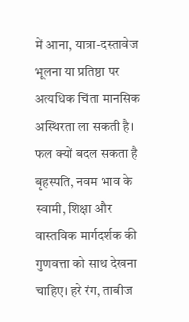में आना, यात्रा-दस्तावेज भूलना या प्रतिष्ठा पर अत्यधिक चिंता मानसिक अस्थिरता ला सकती है।
फल क्यों बदल सकता है
बृहस्पति, नवम भाव के स्वामी, शिक्षा और वास्तविक मार्गदर्शक की गुणवत्ता को साथ देखना चाहिए। हरे रंग, ताबीज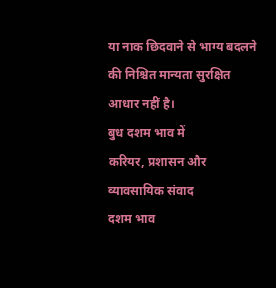या नाक छिदवाने से भाग्य बदलने की निश्चित मान्यता सुरक्षित आधार नहीं है।
बुध दशम भाव में
करियर, प्रशासन और व्यावसायिक संवाद
दशम भाव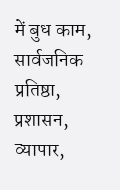में बुध काम, सार्वजनिक प्रतिष्ठा, प्रशासन, व्यापार,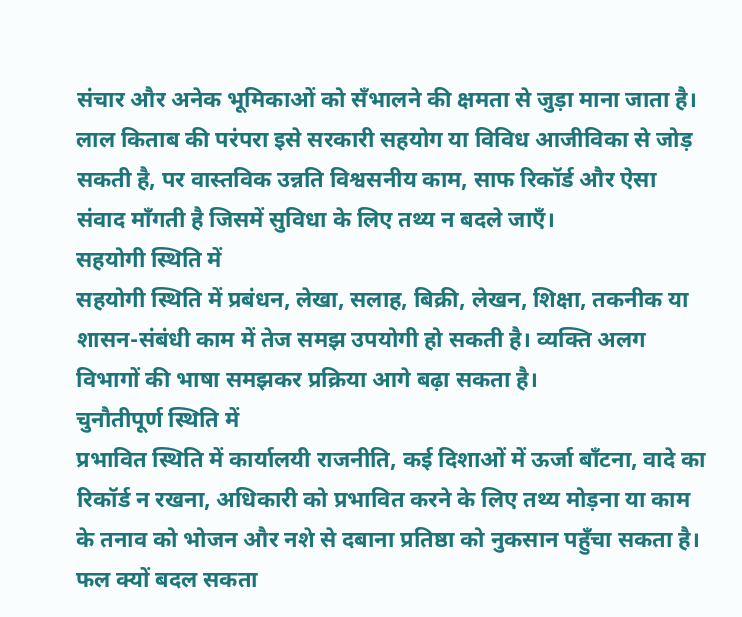संचार और अनेक भूमिकाओं को सँभालने की क्षमता से जुड़ा माना जाता है। लाल किताब की परंपरा इसे सरकारी सहयोग या विविध आजीविका से जोड़ सकती है, पर वास्तविक उन्नति विश्वसनीय काम, साफ रिकॉर्ड और ऐसा संवाद माँगती है जिसमें सुविधा के लिए तथ्य न बदले जाएँ।
सहयोगी स्थिति में
सहयोगी स्थिति में प्रबंधन, लेखा, सलाह, बिक्री, लेखन, शिक्षा, तकनीक या शासन-संबंधी काम में तेज समझ उपयोगी हो सकती है। व्यक्ति अलग विभागों की भाषा समझकर प्रक्रिया आगे बढ़ा सकता है।
चुनौतीपूर्ण स्थिति में
प्रभावित स्थिति में कार्यालयी राजनीति, कई दिशाओं में ऊर्जा बाँटना, वादे का रिकॉर्ड न रखना, अधिकारी को प्रभावित करने के लिए तथ्य मोड़ना या काम के तनाव को भोजन और नशे से दबाना प्रतिष्ठा को नुकसान पहुँचा सकता है।
फल क्यों बदल सकता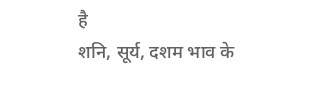है
शनि, सूर्य, दशम भाव के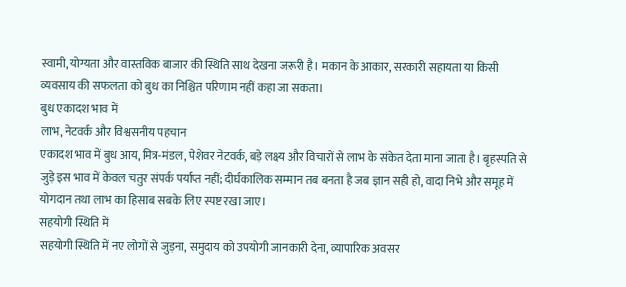स्वामी, योग्यता और वास्तविक बाजार की स्थिति साथ देखना जरूरी है। मकान के आकार, सरकारी सहायता या किसी व्यवसाय की सफलता को बुध का निश्चित परिणाम नहीं कहा जा सकता।
बुध एकादश भाव में
लाभ, नेटवर्क और विश्वसनीय पहचान
एकादश भाव में बुध आय, मित्र-मंडल, पेशेवर नेटवर्क, बड़े लक्ष्य और विचारों से लाभ के संकेत देता माना जाता है। बृहस्पति से जुड़े इस भाव में केवल चतुर संपर्क पर्याप्त नहीं; दीर्घकालिक सम्मान तब बनता है जब ज्ञान सही हो, वादा निभे और समूह में योगदान तथा लाभ का हिसाब सबके लिए स्पष्ट रखा जाए।
सहयोगी स्थिति में
सहयोगी स्थिति में नए लोगों से जुड़ना, समुदाय को उपयोगी जानकारी देना, व्यापारिक अवसर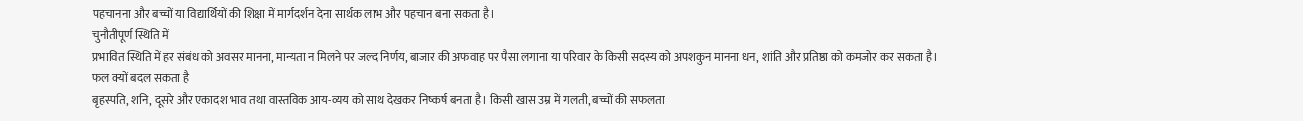पहचानना और बच्चों या विद्यार्थियों की शिक्षा में मार्गदर्शन देना सार्थक लाभ और पहचान बना सकता है।
चुनौतीपूर्ण स्थिति में
प्रभावित स्थिति में हर संबंध को अवसर मानना, मान्यता न मिलने पर जल्द निर्णय, बाजार की अफवाह पर पैसा लगाना या परिवार के किसी सदस्य को अपशकुन मानना धन, शांति और प्रतिष्ठा को कमजोर कर सकता है।
फल क्यों बदल सकता है
बृहस्पति, शनि, दूसरे और एकादश भाव तथा वास्तविक आय-व्यय को साथ देखकर निष्कर्ष बनता है। किसी खास उम्र में गलती, बच्चों की सफलता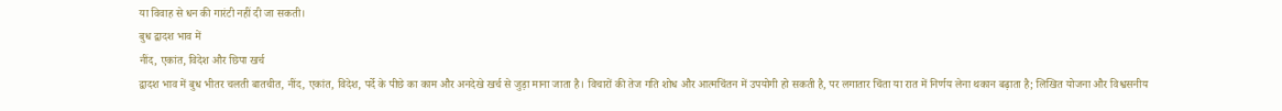या विवाह से धन की गारंटी नहीं दी जा सकती।
बुध द्वादश भाव में
नींद, एकांत, विदेश और छिपा खर्च
द्वादश भाव में बुध भीतर चलती बातचीत, नींद, एकांत, विदेश, पर्दे के पीछे का काम और अनदेखे खर्च से जुड़ा माना जाता है। विचारों की तेज गति शोध और आत्मचिंतन में उपयोगी हो सकती है, पर लगातार चिंता या रात में निर्णय लेना थकान बढ़ाता है; लिखित योजना और विश्वसनीय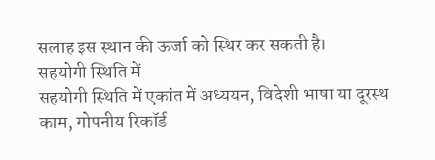सलाह इस स्थान की ऊर्जा को स्थिर कर सकती है।
सहयोगी स्थिति में
सहयोगी स्थिति में एकांत में अध्ययन, विदेशी भाषा या दूरस्थ काम, गोपनीय रिकॉर्ड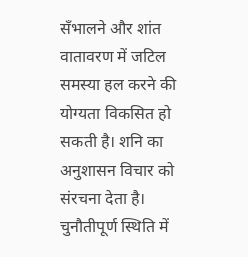सँभालने और शांत वातावरण में जटिल समस्या हल करने की योग्यता विकसित हो सकती है। शनि का अनुशासन विचार को संरचना देता है।
चुनौतीपूर्ण स्थिति में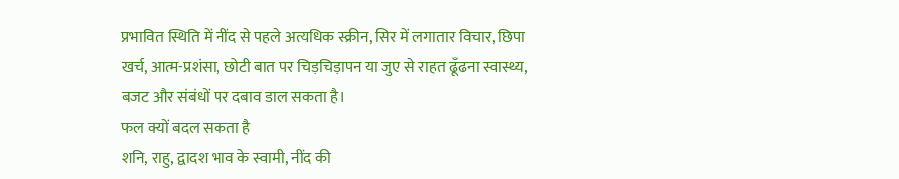प्रभावित स्थिति में नींद से पहले अत्यधिक स्क्रीन, सिर में लगातार विचार, छिपा खर्च, आत्म-प्रशंसा, छोटी बात पर चिड़चिड़ापन या जुए से राहत ढूँढना स्वास्थ्य, बजट और संबंधों पर दबाव डाल सकता है।
फल क्यों बदल सकता है
शनि, राहु, द्वादश भाव के स्वामी, नींद की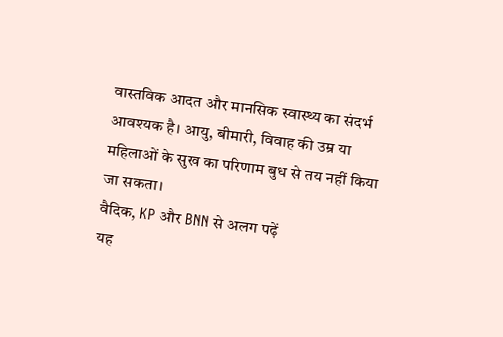वास्तविक आदत और मानसिक स्वास्थ्य का संदर्भ आवश्यक है। आयु, बीमारी, विवाह की उम्र या महिलाओं के सुख का परिणाम बुध से तय नहीं किया जा सकता।
वैदिक, KP और BNN से अलग पढ़ें
यह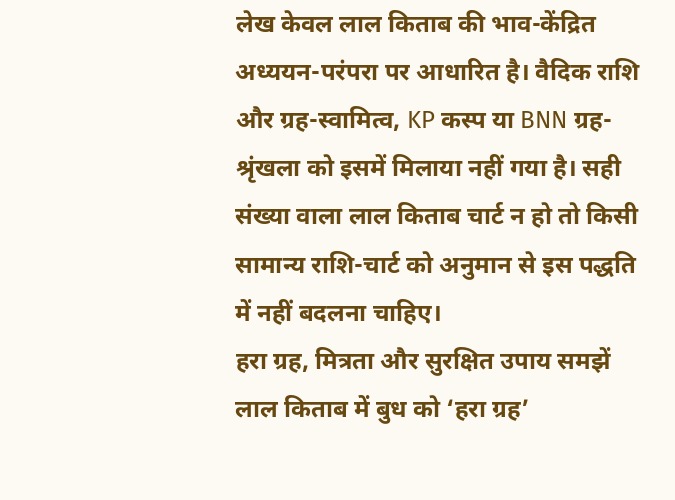लेख केवल लाल किताब की भाव-केंद्रित अध्ययन-परंपरा पर आधारित है। वैदिक राशि और ग्रह-स्वामित्व, KP कस्प या BNN ग्रह-श्रृंखला को इसमें मिलाया नहीं गया है। सही संख्या वाला लाल किताब चार्ट न हो तो किसी सामान्य राशि-चार्ट को अनुमान से इस पद्धति में नहीं बदलना चाहिए।
हरा ग्रह, मित्रता और सुरक्षित उपाय समझें
लाल किताब में बुध को ‘हरा ग्रह’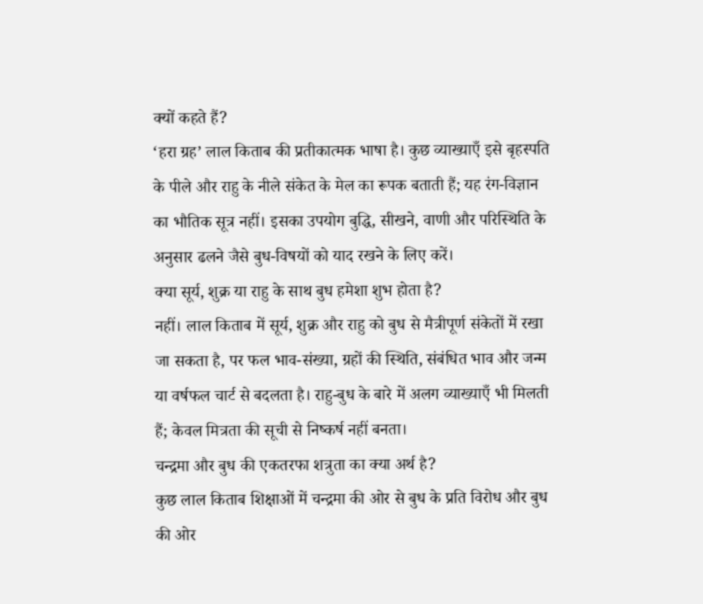क्यों कहते हैं?
‘हरा ग्रह’ लाल किताब की प्रतीकात्मक भाषा है। कुछ व्याख्याएँ इसे बृहस्पति के पीले और राहु के नीले संकेत के मेल का रूपक बताती हैं; यह रंग-विज्ञान का भौतिक सूत्र नहीं। इसका उपयोग बुद्धि, सीखने, वाणी और परिस्थिति के अनुसार ढलने जैसे बुध-विषयों को याद रखने के लिए करें।
क्या सूर्य, शुक्र या राहु के साथ बुध हमेशा शुभ होता है?
नहीं। लाल किताब में सूर्य, शुक्र और राहु को बुध से मैत्रीपूर्ण संकेतों में रखा जा सकता है, पर फल भाव-संख्या, ग्रहों की स्थिति, संबंधित भाव और जन्म या वर्षफल चार्ट से बदलता है। राहु-बुध के बारे में अलग व्याख्याएँ भी मिलती हैं; केवल मित्रता की सूची से निष्कर्ष नहीं बनता।
चन्द्रमा और बुध की एकतरफा शत्रुता का क्या अर्थ है?
कुछ लाल किताब शिक्षाओं में चन्द्रमा की ओर से बुध के प्रति विरोध और बुध की ओर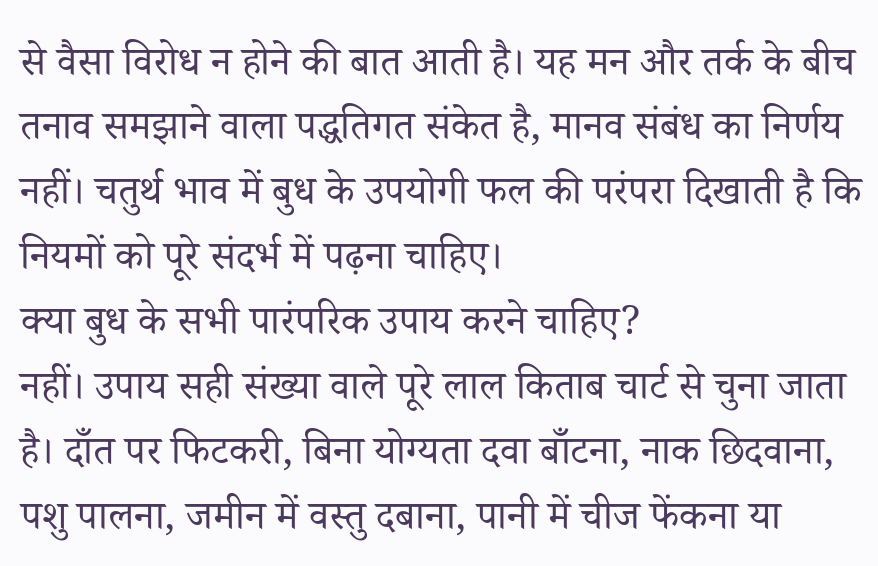से वैसा विरोध न होने की बात आती है। यह मन और तर्क के बीच तनाव समझाने वाला पद्धतिगत संकेत है, मानव संबंध का निर्णय नहीं। चतुर्थ भाव में बुध के उपयोगी फल की परंपरा दिखाती है कि नियमों को पूरे संदर्भ में पढ़ना चाहिए।
क्या बुध के सभी पारंपरिक उपाय करने चाहिए?
नहीं। उपाय सही संख्या वाले पूरे लाल किताब चार्ट से चुना जाता है। दाँत पर फिटकरी, बिना योग्यता दवा बाँटना, नाक छिदवाना, पशु पालना, जमीन में वस्तु दबाना, पानी में चीज फेंकना या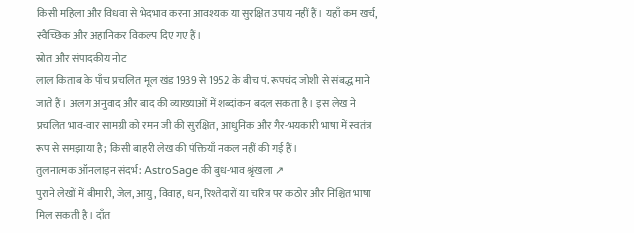किसी महिला और विधवा से भेदभाव करना आवश्यक या सुरक्षित उपाय नहीं हैं। यहाँ कम खर्च, स्वैच्छिक और अहानिकर विकल्प दिए गए हैं।
स्रोत और संपादकीय नोट
लाल किताब के पाँच प्रचलित मूल खंड 1939 से 1952 के बीच पं. रूपचंद जोशी से संबद्ध माने जाते हैं। अलग अनुवाद और बाद की व्याख्याओं में शब्दांकन बदल सकता है। इस लेख ने प्रचलित भाव-वार सामग्री को रमन जी की सुरक्षित, आधुनिक और गैर-भयकारी भाषा में स्वतंत्र रूप से समझाया है; किसी बाहरी लेख की पंक्तियाँ नकल नहीं की गई हैं।
तुलनात्मक ऑनलाइन संदर्भ: AstroSage की बुध-भाव श्रृंखला ↗
पुराने लेखों में बीमारी, जेल, आयु, विवाह, धन, रिश्तेदारों या चरित्र पर कठोर और निश्चित भाषा मिल सकती है। दाँत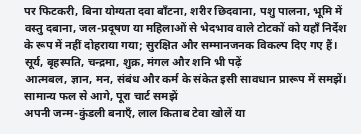पर फिटकरी, बिना योग्यता दवा बाँटना, शरीर छिदवाना, पशु पालना, भूमि में वस्तु दबाना, जल-प्रदूषण या महिलाओं से भेदभाव वाले टोटकों को यहाँ निर्देश के रूप में नहीं दोहराया गया; सुरक्षित और सम्मानजनक विकल्प दिए गए हैं।
सूर्य, बृहस्पति, चन्द्रमा, शुक्र, मंगल और शनि भी पढ़ें
आत्मबल, ज्ञान, मन, संबंध और कर्म के संकेत इसी सावधान प्रारूप में समझें।
सामान्य फल से आगे, पूरा चार्ट समझें
अपनी जन्म-कुंडली बनाएँ, लाल किताब टेवा खोलें या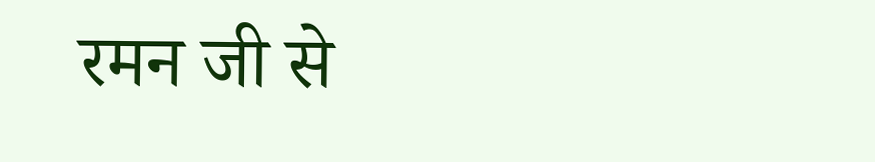रमन जी से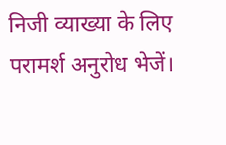निजी व्याख्या के लिए परामर्श अनुरोध भेजें।